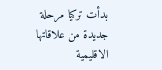بدأت تركيا مرحلة جديدة من علاقاتها الاقليمية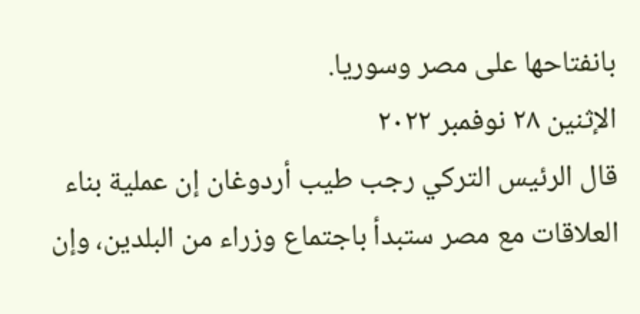بانفتاحها على مصر وسوريا.
الإثنين ٢٨ نوفمبر ٢٠٢٢
قال الرئيس التركي رجب طيب أردوغان إن عملية بناء العلاقات مع مصر ستبدأ باجتماع وزراء من البلدين، وإن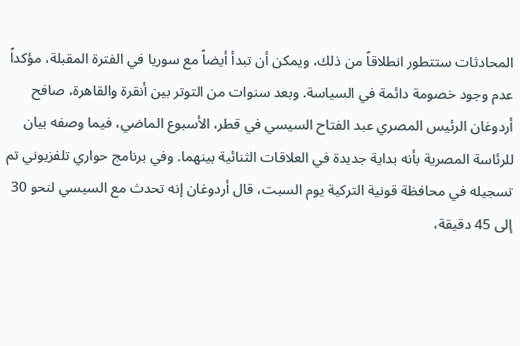المحادثات ستتطور انطلاقاً من ذلك، ويمكن أن تبدأ أيضاً مع سوريا في الفترة المقبلة، مؤكداً عدم وجود خصومة دائمة في السياسة. وبعد سنوات من التوتر بين أنقرة والقاهرة، صافح أردوغان الرئيس المصري عبد الفتاح السيسي في قطر، الأسبوع الماضي، فيما وصفه بيان للرئاسة المصرية بأنه بداية جديدة في العلاقات الثنائية بينهما. وفي برنامج حواري تلفزيوني تم تسجيله في محافظة قونية التركية يوم السبت، قال أردوغان إنه تحدث مع السيسي لنحو 30 إلى 45 دقيقة،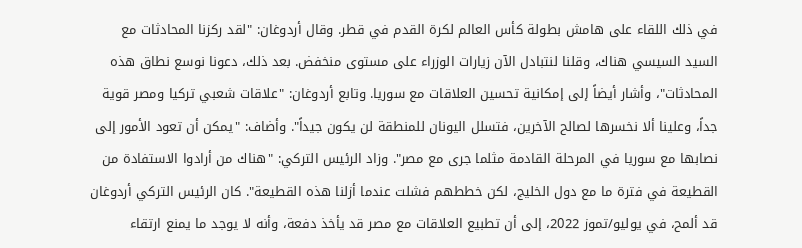في ذلك اللقاء على هامش بطولة كأس العالم لكرة القدم في قطر. وقال أردوغان: "لقد ركزنا المحادثات مع السيد السيسي هناك، وقلنا لنتبادل الآن زيارات الوزراء على مستوى منخفض. بعد ذلك، دعونا نوسع نطاق هذه المحادثات"، وأشار أيضاً إلى إمكانية تحسين العلاقات مع سوريا. وتابع أردوغان: "علاقات شعبي تركيا ومصر قوية جداً، وعلينا ألا نخسرها لصالح الآخرين، فتسلل اليونان للمنطقة لن يكون جيداً". وأضاف: "يمكن أن تعود الأمور إلى نصابها مع سوريا في المرحلة القادمة مثلما جرى مع مصر". وزاد الرئيس التركي: "هناك من أرادوا الاستفادة من القطيعة في فترة ما مع دول الخليج، لكن خططهم فشلت عندما أزلنا هذه القطيعة". كان الرئيس التركي أردوغان قد ألمح، في يوليو/تموز 2022، إلى أن تطبيع العلاقات مع مصر قد يأخذ دفعة، وأنه لا يوجد ما يمنع ارتقاء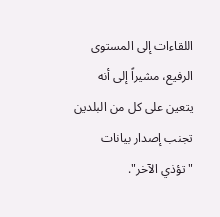اللقاءات إلى المستوى الرفيع، مشيراً إلى أنه يتعين على كل من البلدين تجنب إصدار بيانات "تؤذي الآخر".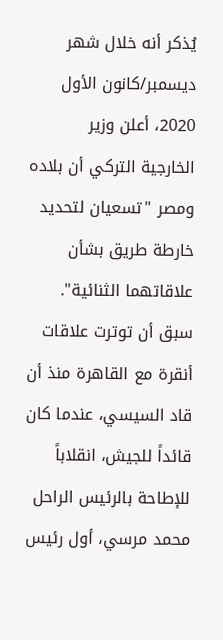يُذكر أنه خلال شهر ديسمبر/كانون الأول 2020، أعلن وزير الخارجية التركي أن بلاده ومصر "تسعيان لتحديد خارطة طريق بشأن علاقاتهما الثنائية". سبق أن توترت علاقات أنقرة مع القاهرة منذ أن قاد السيسي، عندما كان قائداً للجيش، انقلاباً للإطاحة بالرئيس الراحل محمد مرسي، أول رئيس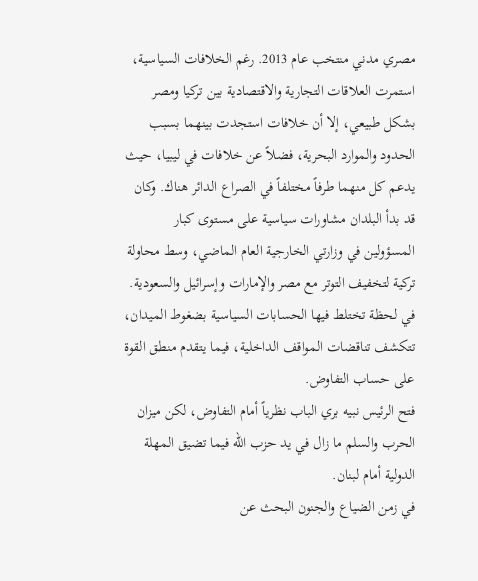مصري مدني منتخب عام 2013. رغم الخلافات السياسية، استمرت العلاقات التجارية والاقتصادية بين تركيا ومصر بشكل طبيعي، إلا أن خلافات استجدت بينهما بسبب الحدود والموارد البحرية، فضلاً عن خلافات في ليبيا، حيث يدعم كل منهما طرفاً مختلفاً في الصراع الدائر هناك. وكان قد بدأ البلدان مشاورات سياسية على مستوى كبار المسؤولين في وزارتي الخارجية العام الماضي، وسط محاولة تركية لتخفيف التوتر مع مصر والإمارات وإسرائيل والسعودية.
في لحظة تختلط فيها الحسابات السياسية بضغوط الميدان، تتكشف تناقضات المواقف الداخلية، فيما يتقدم منطق القوة على حساب التفاوض.
فتح الرئيس نبيه بري الباب نظرياً أمام التفاوض، لكن ميزان الحرب والسلم ما زال في يد حزب الله فيما تضيق المهلة الدولية أمام لبنان.
في زمن الضياع والجنون البحث عن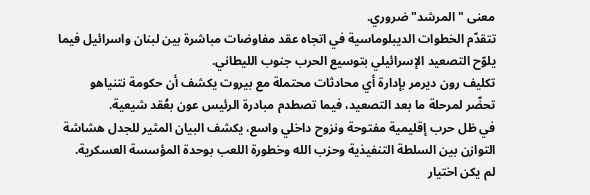معنى "المرشد" ضروري.
تتقدّم الخطوات الديبلوماسية في اتجاه عقد مفاوضات مباشرة بين لبنان واسرائيل فيما يلوّح التصعيد الإسرائيلي بتوسيع الحرب جنوب الليطاني.
تكليف رون ديرمر بإدارة أي محادثات محتملة مع بيروت يكشف أن حكومة نتنياهو تحضّر لمرحلة ما بعد التصعيد، فيما تصطدم مبادرة الرئيس عون بعُقد شيعية.
في ظل حرب إقليمية مفتوحة ونزوح داخلي واسع، يكشف البيان المثير للجدل هشاشة التوازن بين السلطة التنفيذية وحزب الله وخطورة اللعب بوحدة المؤسسة العسكرية.
لم يكن اختيار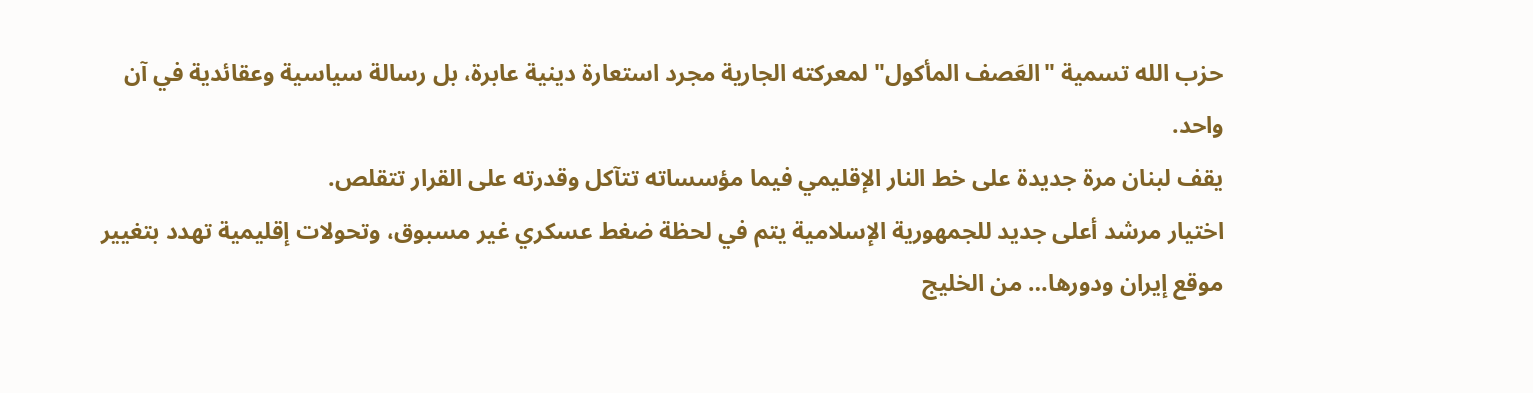حزب الله تسمية "العَصف المأكول" لمعركته الجارية مجرد استعارة دينية عابرة، بل رسالة سياسية وعقائدية في آن واحد.
يقف لبنان مرة جديدة على خط النار الإقليمي فيما مؤسساته تتآكل وقدرته على القرار تتقلص.
اختيار مرشد أعلى جديد للجمهورية الإسلامية يتم في لحظة ضغط عسكري غير مسبوق، وتحولات إقليمية تهدد بتغيير موقع إيران ودورها… من الخليج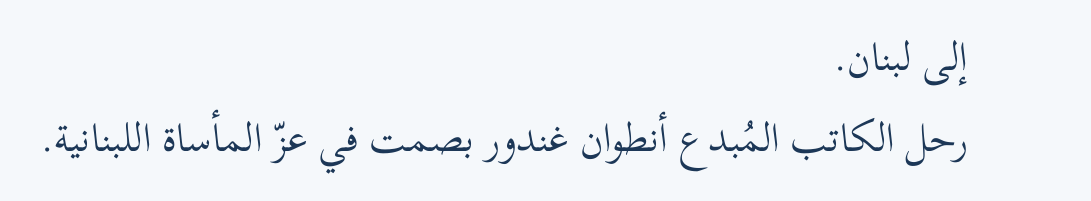إلى لبنان.
رحل الكاتب المُبدع أنطوان غندور بصمت في عزّ المأساة اللبنانية.